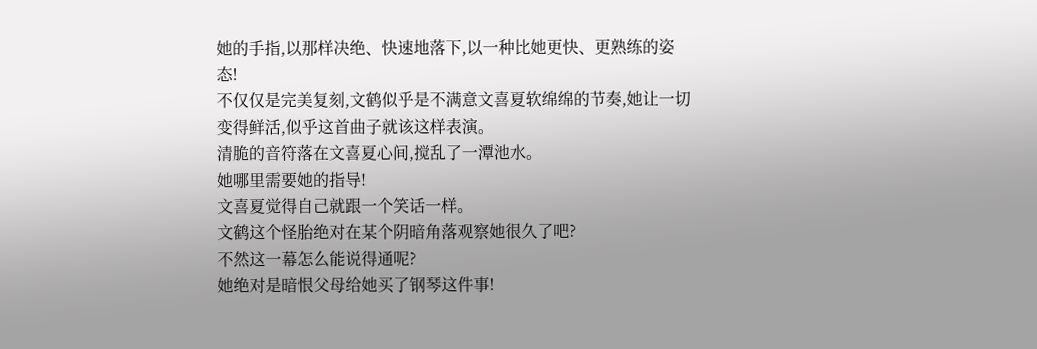她的手指,以那样决绝、快速地落下,以一种比她更快、更熟练的姿态!
不仅仅是完美复刻,文鹤似乎是不满意文喜夏软绵绵的节奏,她让一切变得鲜活,似乎这首曲子就该这样表演。
清脆的音符落在文喜夏心间,搅乱了一潭池水。
她哪里需要她的指导!
文喜夏觉得自己就跟一个笑话一样。
文鹤这个怪胎绝对在某个阴暗角落观察她很久了吧?
不然这一幕怎么能说得通呢?
她绝对是暗恨父母给她买了钢琴这件事!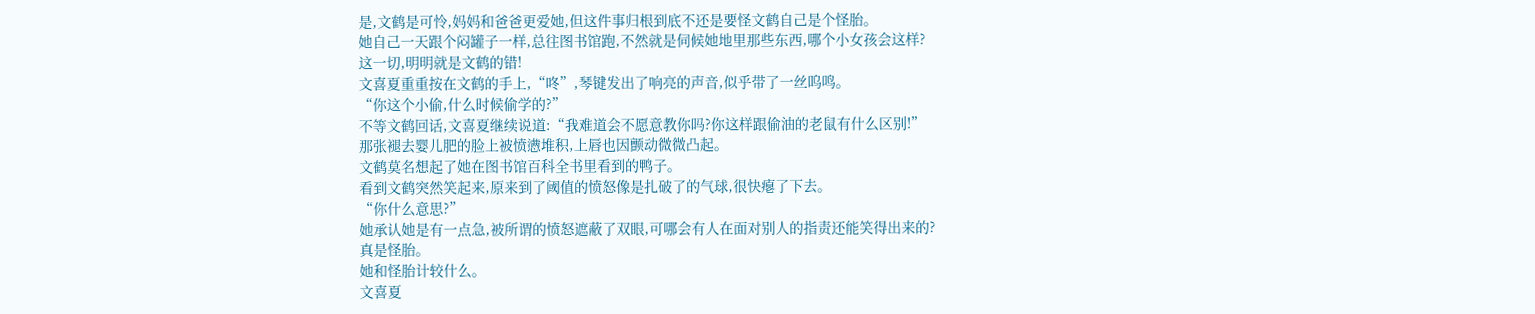是,文鹤是可怜,妈妈和爸爸更爱她,但这件事归根到底不还是要怪文鹤自己是个怪胎。
她自己一天跟个闷罐子一样,总往图书馆跑,不然就是伺候她地里那些东西,哪个小女孩会这样?
这一切,明明就是文鹤的错!
文喜夏重重按在文鹤的手上,“咚”,琴键发出了响亮的声音,似乎带了一丝呜鸣。
“你这个小偷,什么时候偷学的?”
不等文鹤回话,文喜夏继续说道:“我难道会不愿意教你吗?你这样跟偷油的老鼠有什么区别!”
那张褪去婴儿肥的脸上被愤懑堆积,上唇也因颤动微微凸起。
文鹤莫名想起了她在图书馆百科全书里看到的鸭子。
看到文鹤突然笑起来,原来到了阈值的愤怒像是扎破了的气球,很快瘪了下去。
“你什么意思?”
她承认她是有一点急,被所谓的愤怒遮蔽了双眼,可哪会有人在面对别人的指责还能笑得出来的?
真是怪胎。
她和怪胎计较什么。
文喜夏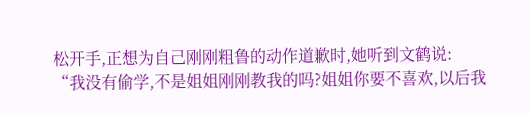松开手,正想为自己刚刚粗鲁的动作道歉时,她听到文鹤说:
“我没有偷学,不是姐姐刚刚教我的吗?姐姐你要不喜欢,以后我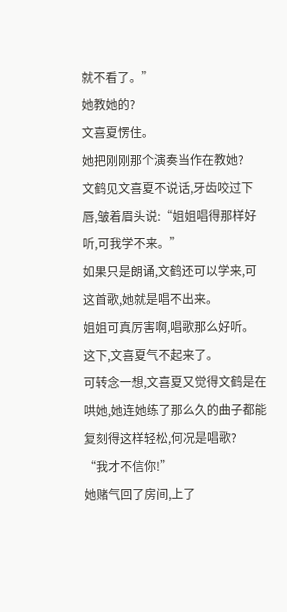就不看了。”
她教她的?
文喜夏愣住。
她把刚刚那个演奏当作在教她?
文鹤见文喜夏不说话,牙齿咬过下唇,皱着眉头说:“姐姐唱得那样好听,可我学不来。”
如果只是朗诵,文鹤还可以学来,可这首歌,她就是唱不出来。
姐姐可真厉害啊,唱歌那么好听。
这下,文喜夏气不起来了。
可转念一想,文喜夏又觉得文鹤是在哄她,她连她练了那么久的曲子都能复刻得这样轻松,何况是唱歌?
“我才不信你!”
她赌气回了房间,上了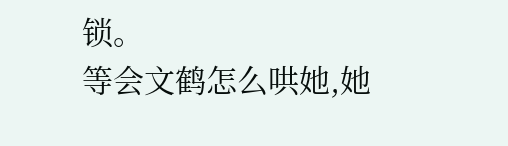锁。
等会文鹤怎么哄她,她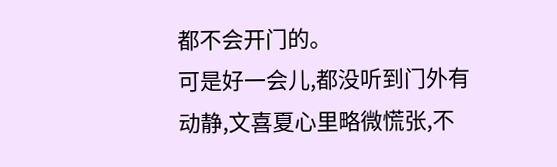都不会开门的。
可是好一会儿,都没听到门外有动静,文喜夏心里略微慌张,不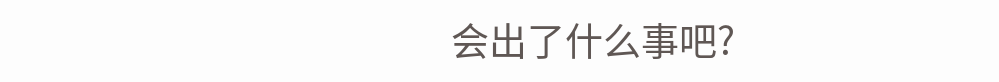会出了什么事吧?